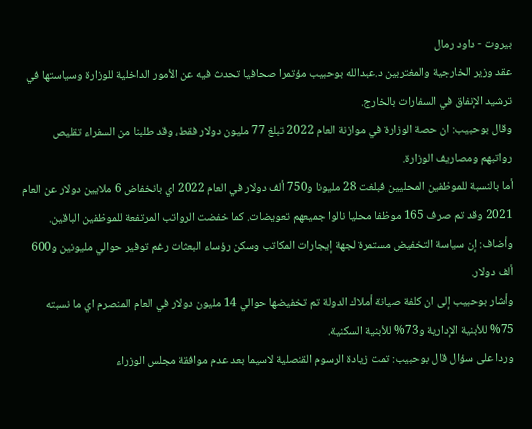بيروت - داود رمال
عقد وزير الخارجية والمغتربين د.عبدالله بوحبيب مؤتمرا صحافيا تحدث فيه عن الأمور الداخلية للوزارة وسياستها في ترشيد الإنفاق في السفارات بالخارج.
وقال بوحبيب: ان حصة الوزارة في موازنة العام 2022 تبلغ 77 مليون دولار فقط، وقد طلبنا من السفراء تقليص رواتبهم ومصاريف الوزارة.
أما بالنسبة للموظفين المحليين فبلغت 28 مليونا و750 ألف دولار في العام 2022 اي بانخفاض 6 ملايين دولار عن العام 2021 وقد تم صرف 165 موظفا محليا نالوا جميعهم تعويضات. كما خفضت الرواتب المرتفعة للموظفين الباقين.
وأضاف: إن سياسة التخفيض مستمرة لجهة إيجارات المكاتب وسكن رؤساء البعثات رغم توفير حوالي مليونين و600 ألف دولار.
وأشار بوحبيب إلى ان كلفة صيانة أملاك الدولة تم تخفيضها حوالي 14 مليون دولار في العام المنصرم اي ما نسبته 75% للأبنية الإدارية و73% للأبنية السكنية.
وردا على سؤال قال بوحبيب: تمت زيادة الرسوم القنصلية لاسيما بعد عدم موافقة مجلس الوزراء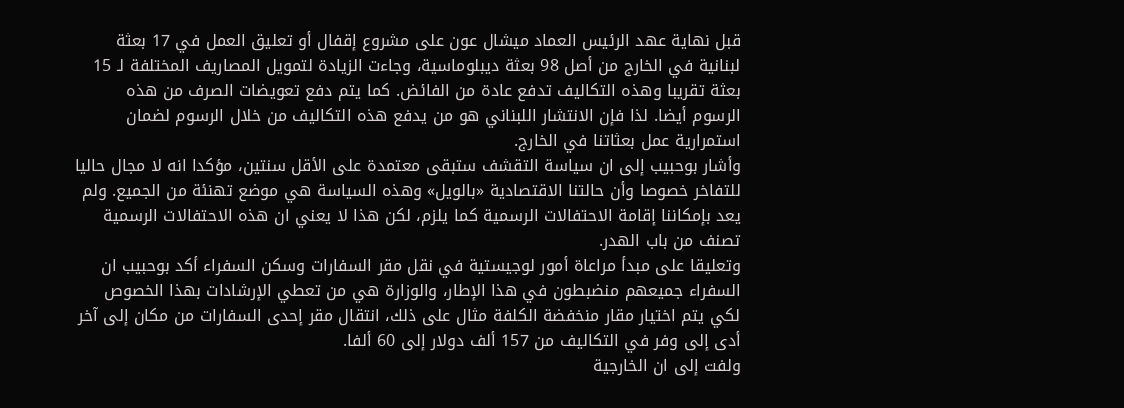قبل نهاية عهد الرئيس العماد ميشال عون على مشروع إقفال أو تعليق العمل في 17 بعثة لبنانية في الخارج من أصل 98 بعثة ديبلوماسية، وجاءت الزيادة لتمويل المصاريف المختلفة لـ 15 بعثة تقريبا وهذه التكاليف تدفع عادة من الفائض. كما يتم دفع تعويضات الصرف من هذه الرسوم أيضا. لذا فإن الانتشار اللبناني هو من يدفع هذه التكاليف من خلال الرسوم لضمان استمرارية عمل بعثاتنا في الخارج.
وأشار بوحبيب إلى ان سياسة التقشف ستبقى معتمدة على الأقل سنتين، مؤكدا انه لا مجال حاليا للتفاخر خصوصا وأن حالتنا الاقتصادية «بالويل» وهذه السياسة هي موضع تهنئة من الجميع. ولم يعد بإمكاننا إقامة الاحتفالات الرسمية كما يلزم، لكن هذا لا يعني ان هذه الاحتفالات الرسمية تصنف من باب الهدر.
وتعليقا على مبدأ مراعاة أمور لوجيستية في نقل مقر السفارات وسكن السفراء أكد بوحبيب ان السفراء جميعهم منضبطون في هذا الإطار، والوزارة هي من تعطي الإرشادات بهذا الخصوص لكي يتم اختيار مقار منخفضة الكلفة مثال على ذلك، انتقال مقر إحدى السفارات من مكان إلى آخر أدى إلى وفر في التكاليف من 157 ألف دولار إلى 60 ألفا.
ولفت إلى ان الخارجية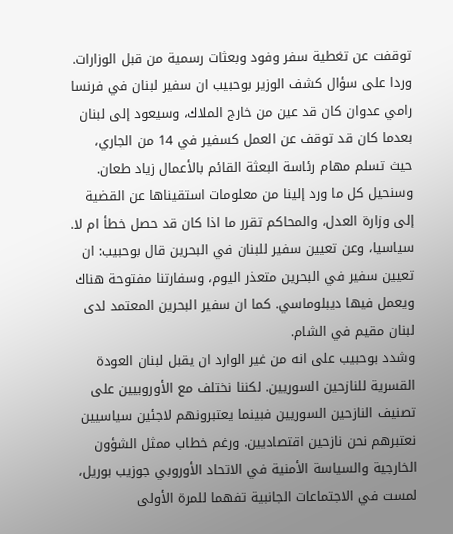توقفت عن تغطية سفر وفود وبعثات رسمية من قبل الوزارات.
وردا على سؤال كشف الوزير بوحبيب ان سفير لبنان في فرنسا رامي عدوان كان قد عين من خارج الملاك، وسيعود إلى لبنان بعدما كان قد توقف عن العمل كسفير في 14 من الجاري، حيث تسلم مهام رئاسة البعثة القائم بالأعمال زياد طعان. وسنحيل كل ما ورد إلينا من معلومات استقيناها عن القضية إلى وزارة العدل، والمحاكم تقرر ما اذا كان قد حصل خطأ ام لا.
سياسيا، وعن تعيين سفير للبنان في البحرين قال بوحبيب: ان تعيين سفير في البحرين متعذر اليوم، وسفارتنا مفتوحة هناك ويعمل فيها ديبلوماسي. كما ان سفير البحرين المعتمد لدى لبنان مقيم في الشام.
وشدد بوحبيب على انه من غير الوارد ان يقبل لبنان العودة القسرية للنازحين السوريين. لكننا نختلف مع الأوروبيين على تصنيف النازحين السوريين فبينما يعتبرونهم لاجئين سياسيين نعتبرهم نحن نازحين اقتصاديين. ورغم خطاب ممثل الشؤون الخارجية والسياسة الأمنية في الاتحاد الأوروبي جوزيب بوريل، لمست في الاجتماعات الجانبية تفهما للمرة الأولى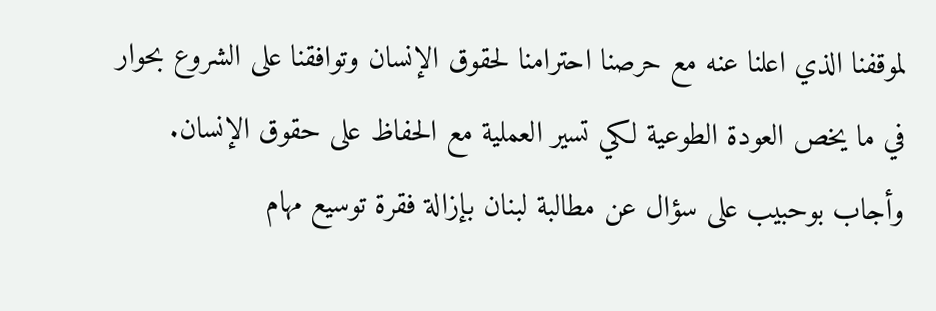لموقفنا الذي اعلنا عنه مع حرصنا احترامنا لحقوق الإنسان وتوافقنا على الشروع بحوار في ما يخص العودة الطوعية لكي تسير العملية مع الحفاظ على حقوق الإنسان.
وأجاب بوحبيب على سؤال عن مطالبة لبنان بإزالة فقرة توسيع مهام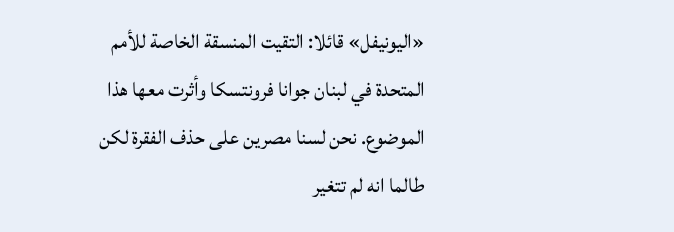«اليونيفل» قائلا: التقيت المنسقة الخاصة للأمم المتحدة في لبنان جوانا فرونتسكا وأثرت معها هذا الموضوع. نحن لسنا مصرين على حذف الفقرة لكن طالما انه لم تتغير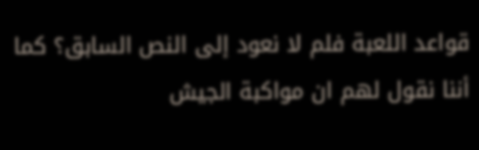قواعد اللعبة فلم لا نعود إلى النص السابق؟ كما أننا نقول لهم ان مواكبة الجيش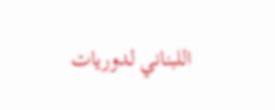اللبناني لدوريات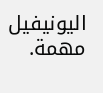اليونيفيل مهمة.